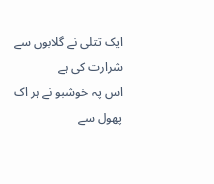ایک تتلی نے گلابوں سے شرارت کی ہے
اس پہ خوشبو نے ہر اک پھول سے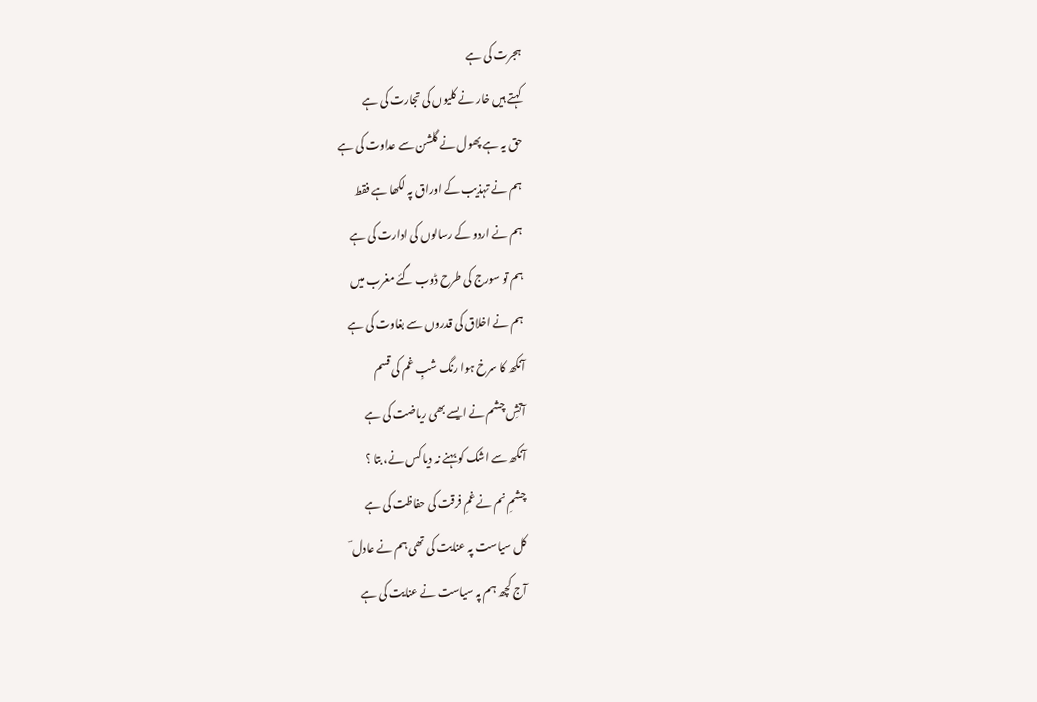ہجرت کی ہے
کہتے ہیں خار نے کلیوں کی تجارت کی ہے
حق یہ ہے پھول نے گلشن سے عداوت کی ہے
ہم نے تہذیب کے اوراق پہ لکھا ہے فقط
ہم نے اردو کے رسالوں کی ادارت کی ہے
ہم تو سورج کی طرح ڈوب گئے مغرب میں
ہم نے اخلاق کی قدروں سے بغاوت کی ہے
آنکھ کا سرخ ہوا رنگ شبِ غم کی قسم
آتشِ چشم نے ایسے بھی ریاضت کی ہے
آنکھ سے اشک کو بہنے نہ دیا کس نے، بتا ؟
چشمِ نم نے غمِ فرقت کی حفاظت کی ہے
کل سیاست پہ عنایت کی تھی ہم نے عادل ؔ
آج کچھ ہم پہ سیاست نے عنایت کی ہے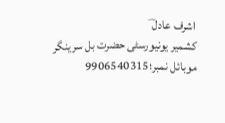اشرف عادل ؔ
کشمیر یونیورسٹی حضرت بل سرینگر
موبائل نمبر؛9906540315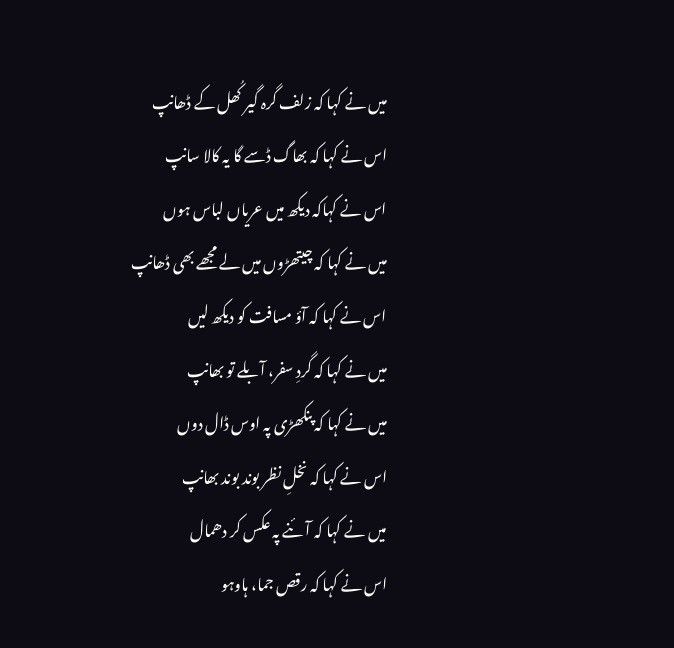میں نے کہا کہ زلف گرہ گیر کُھل کے ڈھانپ
اس نے کہا کہ بھاگ ڈسے گا یہ کالا سانپ
اس نے کہاکہ دیکھ میں عریاں لباس ہوں
میں نے کہا کہ چیتھڑوں میں لے مجھے بھی ڈھانپ
اس نے کہا کہ آؤ مسافت کو دیکھ لیں
میں نے کہا کہ گردِ سفر، آبلے تو بھانپ
میں نے کہا کہ پنکھڑی پہ اوس ڈال دوں
اس نے کہا کہ نخلِ نظر بوند بوند بھانپ
میں نے کہا کہ آئنے پہ عکس کر دھمال
اس نے کہا کہ رقص جما، ہاوہو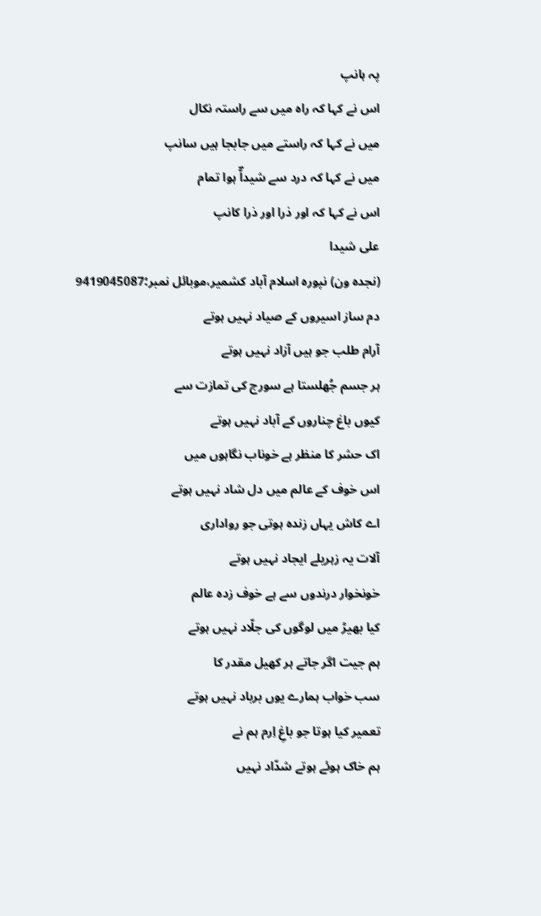پہ ہانپ
اس نے کہا کہ راہ میں سے راستہ نکال
میں نے کہا کہ راستے میں جابجا ہیں سانپ
میں نے کہا کہ درد سے شیداّؔ ہوا تمام
اس نے کہا کہ اور ذرا اور ذرا کانپ
علی شیدا
(نجدہ ون) نپورہ اسلام آباد کشمیر،موبائل نمبر؛9419045087
دم ساز اسیروں کے صیاد نہیں ہوتے
آرام طلب جو ہیں آزاد نہیں ہوتے
ہر جسم جُھلستا ہے سورج کی تمازت سے
کیوں باغ چناروں کے آباد نہیں ہوتے
اک حشر کا منظر ہے خوناب نگاہوں میں
اس خوف کے عالم میں دل شاد نہیں ہوتے
اے کاش یہاں زندہ ہوتی جو رواداری
آلات یہ زہریلے ایجاد نہیں ہوتے
خونخوار درندوں سے ہے خوف زدہ عالم
کیا بھیڑ میں لوگوں کی جلّاد نہیں ہوتے
ہم جیت اگر جاتے ہر کھیل مقدر کا
سب خواب ہمارے یوں برباد نہیں ہوتے
تعمیر کیا ہوتا جو باغِ اِرم ہم نے
ہم خاک ہوئے ہوتے شدّاد نہیں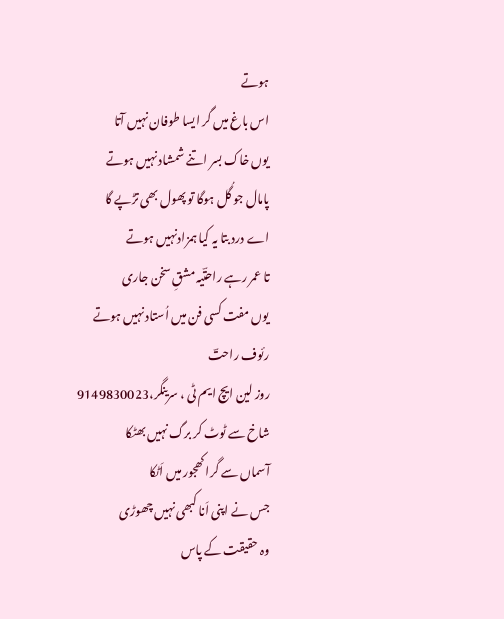ہوتے
اس باغ میں گر ایسا طوفان نہیں آتا
یوں خاک بسر اتنے شمشاد نہیں ہوتے
پامال جو گُل ہوگا تو پھول بھی تڑپے گا
اے درد بتا یہ کیا ہمزادنہیں ہوتے
تا عمر رہے راحتؔیہ مشقِ سخن جاری
یوں مفت کسی فن میں اُستاد نہیں ہوتے
رئوف راحتؔ
روز لین ایچ ایم ٹی ، سرینگر،9149830023
شاخ سے ٹوٹ کر برگ نہیں بھٹکا
آسماں سے گرا کھجور میں اَٹکا
جس نے اپنی اَنا کبھی نہیں چھوڑی
وہ حقیقت کے پاس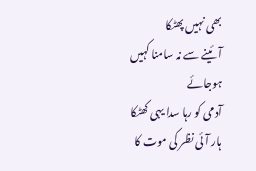بھی نہیں پھٹکا
آئینے سے نہ سامنا کہیں ہوجائے
آدمی کو رہا سدا یہی کھٹکا
ہار آئی نظر کی موت کا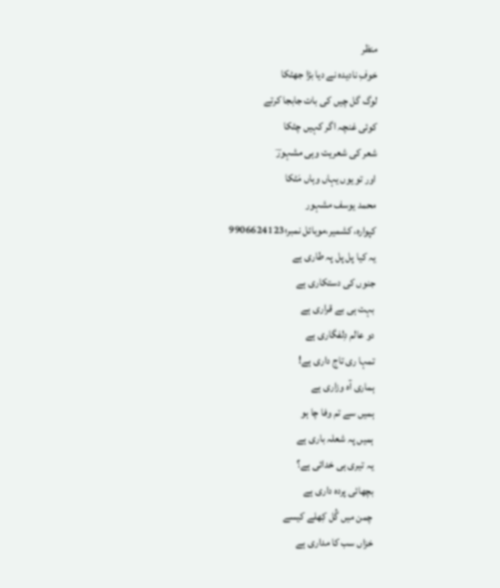منظر
خوفِ نادیدہ نے دیا بڑا جھٹکا
لوگ گل چیں کی بات جابجا کرتے
کوئی غنچہ اگر کہیں چٹکا
شعر کی شعریت وہی مشہورؔ
اور تو یوں یہاں وہاں مَٹکا
محمد یوسف مشہور
کپوارہ، کشمیر،موبائل نمبر؛9906624123
یہ کیا پل پل پہ طاری ہے
جنوں کی دستکاری ہے
بہت ہی بے قراری ہے
دو عالم دِلفگاری ہے
تمہا ری تاج داری ہے!
ہماری آہ وزاری ہے
ہمیں سے تم وفا چا ہو
ہمیں پہ شعلہ باری ہے
یہ تیری ہی خدائی ہے؟
بچھائی پردہ داری ہے
چمن میں گُل کِھلے کیسے
خزاں سب کا مداری ہے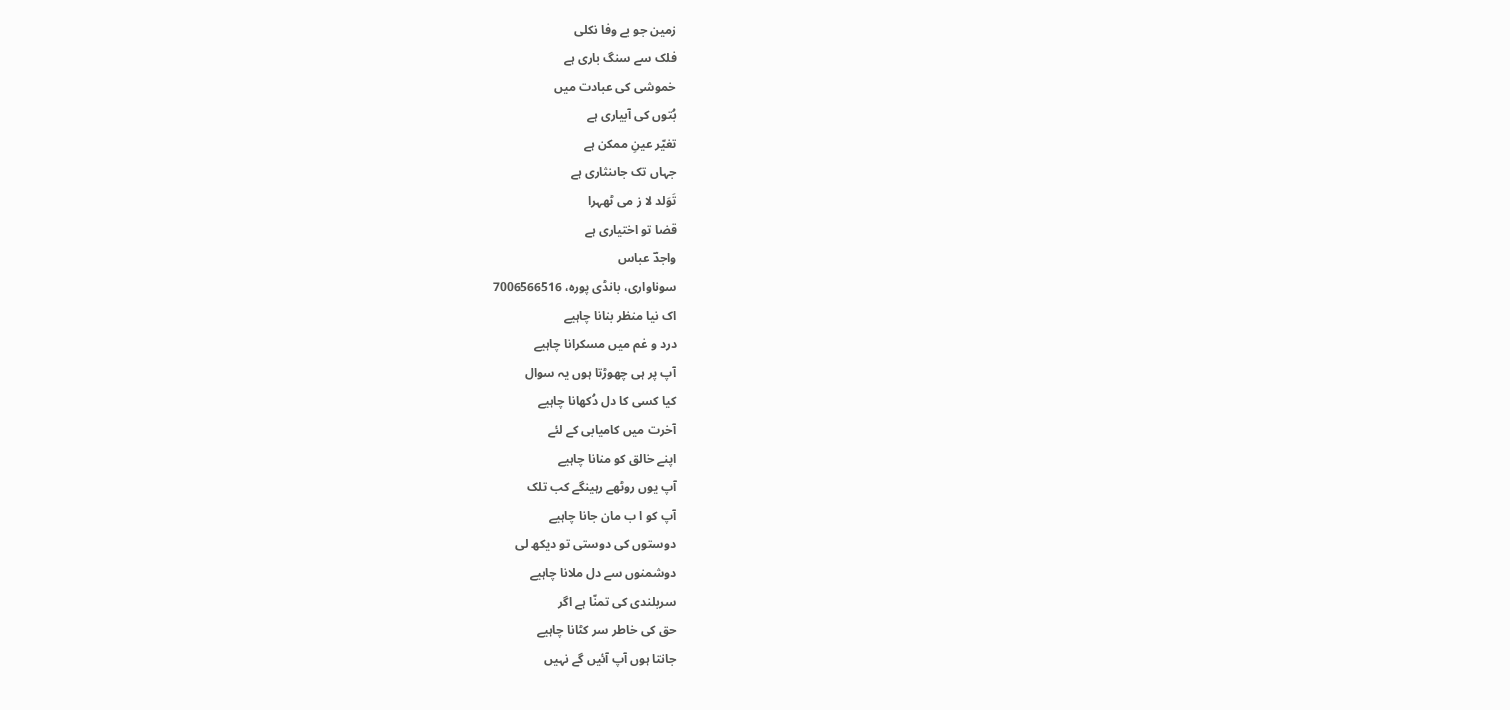زمین جو بے وفا نکلی
فلک سے سنگ باری ہے
خموشی کی عبادت میں
بُتوں کی آبیاری ہے
تغیّر عینِ ممکن ہے
جہاں تک جاںنثاری ہے
تَوَلد لا ز می ٹھہرا
قضا تو اختیاری ہے
واجدؔ عباس
سوناواری، بانڈی پورہ، 7006566516
اک نیا منظر بنانا چاہیے
درد و غم میں مسکرانا چاہیے
آپ پر ہی چھوڑتا ہوں یہ سوال
کیا کسی کا دل دُکھانا چاہیے
آخرت میں کامیابی کے لئے
اپنے خالق کو منانا چاہیے
آپ یوں روٹھے رہینگے کب تلک
آپ کو ا ب مان جانا چاہیے
دوستوں کی دوستی تو دیکھ لی
دوشمنوں سے دل ملانا چاہیے
سربلندی کی تمنّا ہے اگر
حق کی خاطر سر کٹانا چاہیے
جانتا ہوں آپ آئیں گے نہیں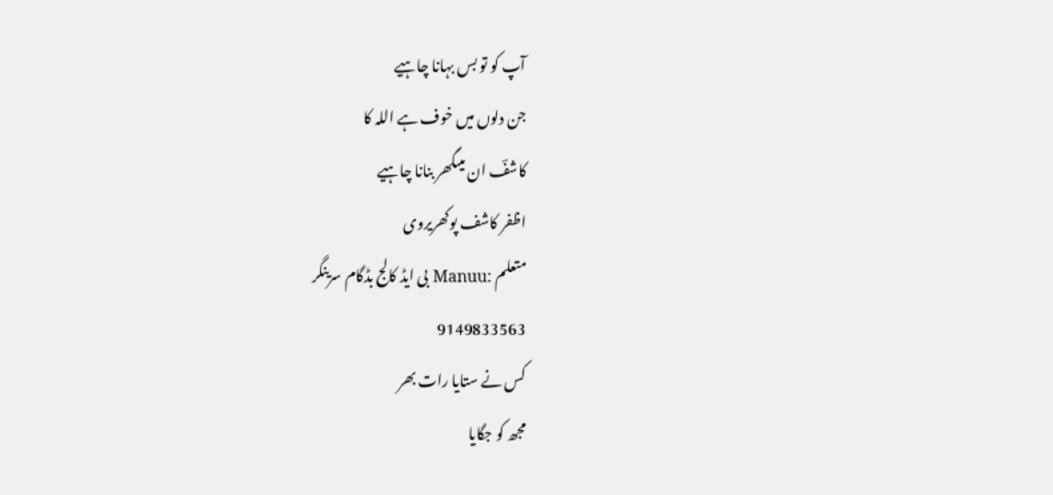آپ کو تو بس بہانا چاہیے
جن دلوں میں خوف ہے اللہ کا
کاشفؔ ان میںگھر بنانا چاہیے
اظفر کاشف پوکھریروی
متعلم :Manuu بی ایڈ کالج بڈگام سرینگر
9149833563
کس نے ستایا رات بھر
مجھ کو جگایا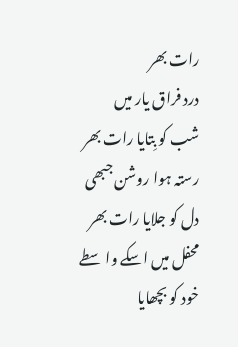رات بھر
درد فراق یار میں
شب کو بِتایا رات بھر
رستہ ہوا روشن جبھی
دل کو جلایا رات بھر
محفل میں اسکے واسطے
خود کو بچھایا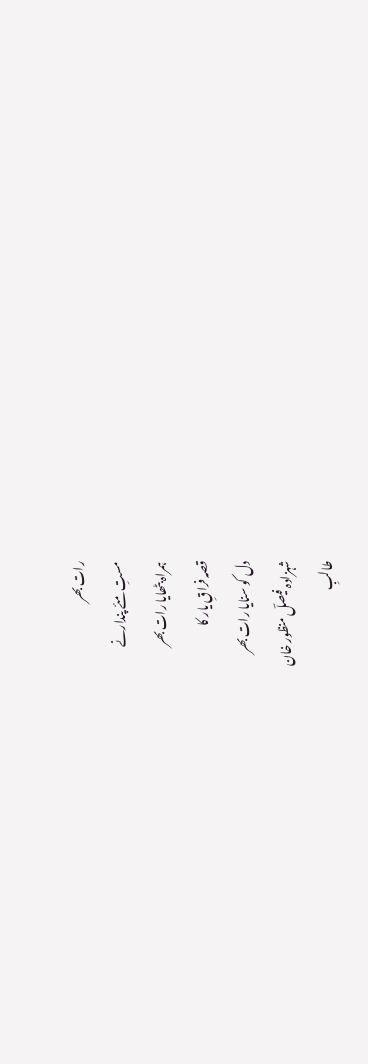رات بھر
مستِ مئے پندارنے
ہمراہ بٹھایا رات بھر
قصہ فراقِ یار کا
دل کو سنایا رات بھر
شہزادہ فیصلؔ منظور خان
طالبِ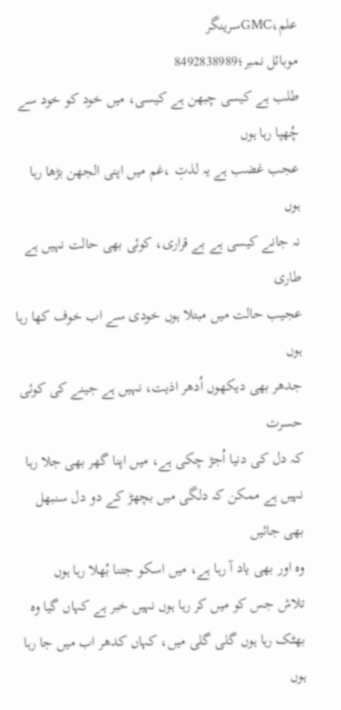علم،GMCسرینگر
موبائل نمبر؛8492838989
طلب ہے کیسی چبھن ہے کیسی، میں خود کو خود سے چُھپا رہا ہوں
عجب غضب ہے یہ لذتِ ،غم میں اپنی الجھن بڑھا رہا ہوں
نہ جانے کیسی ہے بے قراری، کوئی بھی حالت نہیں ہے طاری
عجیب حالت میں مبتلا ہوں خودی سے اب خوف کھا رہا ہوں
جدھر بھی دیکھوں اُدھر اذیت، نہیں ہے جینے کی کوئی حسرت
کہ دل کی دنیا اُجڑ چکی ہے، میں اپنا گھر بھی جلا رہا
نہیں ہے ممکن کہ دلگی میں بچھڑ کے دو دل سنبھل بھی جائیں
وہ اور بھی یاد آ رہا ہے، میں اسکو جتنا بُھلا رہا ہوں
تلاش جس کو میں کر رہا ہوں نہیں خبر ہے کہاں گیا وہ
بھٹک رہا ہوں گلی گلی میں، کہاں کدھر اب میں جا رہا ہوں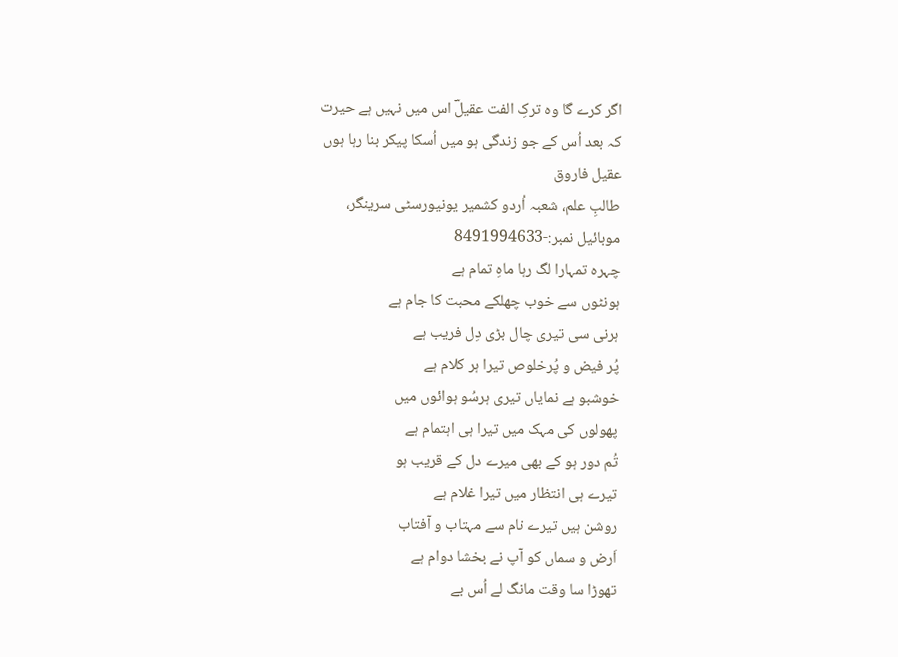اگر کرے گا وہ ترکِ الفت عقیلؔ اس میں نہیں ہے حیرت
کہ بعد اُس کے جو زندگی ہو میں اُسکا پیکر بنا رہا ہوں
عقیل فاروق
طالبِ علم، شعبہ اُردو کشمیر یونیورسٹی سرینگر،
موبائیل نمبر:-8491994633
چہرہ تمہارا لگ رہا ماہِ تمام ہے
ہونٹوں سے خوب چھلکے محبت کا جام ہے
ہرنی سی تیری چال بڑی دِل فریب ہے
پُر فیض و پُرخلوص تیرا ہر کلام ہے
خوشبو ہے نمایاں تیری ہرسُو ہوائوں میں
پھولوں کی مہک میں تیرا ہی اہتمام ہے
تُم دور ہو کے بھی میرے دل کے قریب ہو
تیرے ہی انتظار میں تیرا غلام ہے
روشن ہیں تیرے نام سے مہتاب و آفتاب
اَرض و سماں کو آپ نے بخشا دوام ہے
تھوڑا سا وقت مانگ لے اُس بے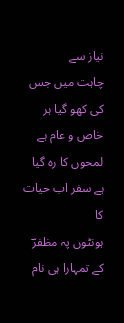نیاز سے
چاہت میں جس کی کھو گیا ہر خاص و عام ہے
لمحوں کا رہ گیا ہے سفر اب حیات کا
ہونٹوں پہ مظفرؔ کے تمہارا ہی نام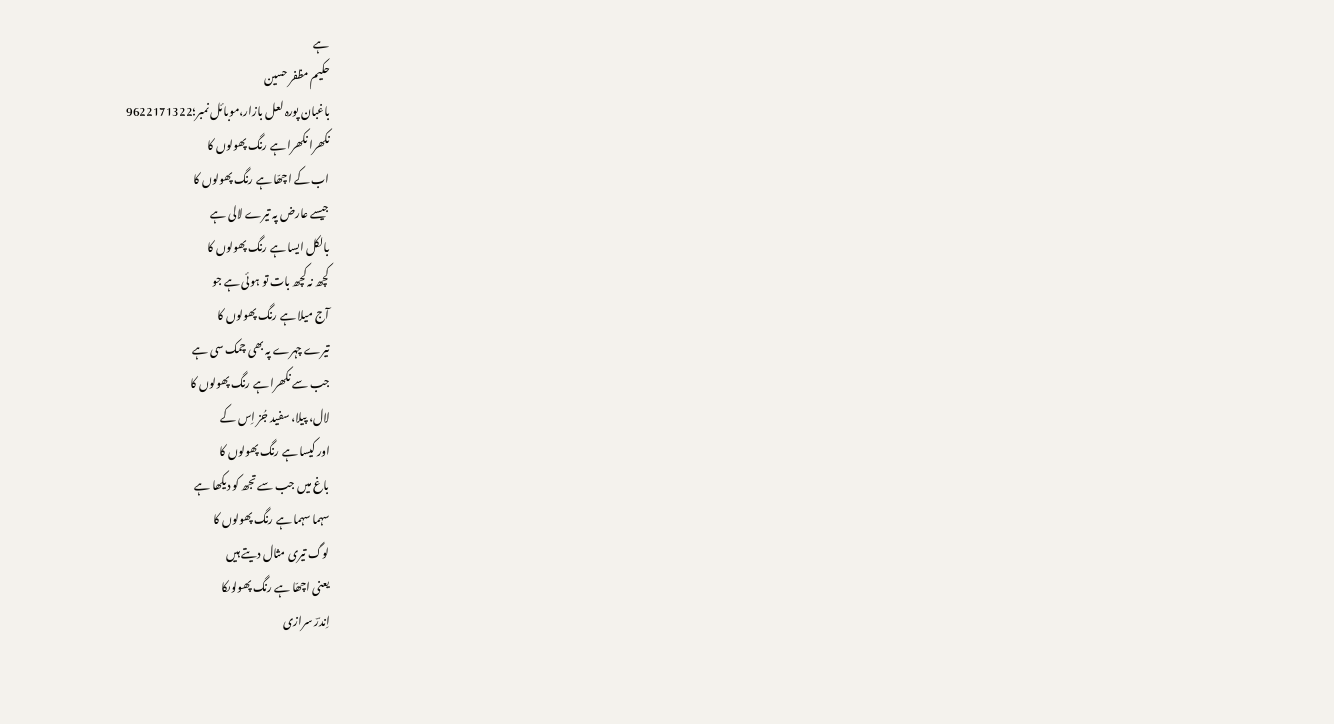ہے
حکیم مظفر حسین
باغبان پورہ لعل بازار،موبائل نمبر؛9622171322
نکھرا نکھرا ہے رنگ پھولوں کا
اب کے اچھّا ہے رنگ پھولوں کا
جیسے عارض پہ تیرے لالی ہے
بالکل ایسا ہے رنگ پھولوں کا
کچھ نہ کچھ بات تو ہوئی ہے جو
آج میلا ہے رنگ پھولوں کا
تیرے چہرے پہ بھی چمک سی ہے
جب سے نکھرا ہے رنگ پھولوں کا
لال، پیلا، سفید جُز اِس کے
اور کیسا ہے رنگ پھولوں کا
باغ میں جب سے تجھ کو دیکھا ہے
سہما سہما ہے رنگ پھولوں کا
لوگ تیری مثال دیتے ہیں
یعنی اچھّا ہے رنگ پھولوںکا
اِندرؔ سرازی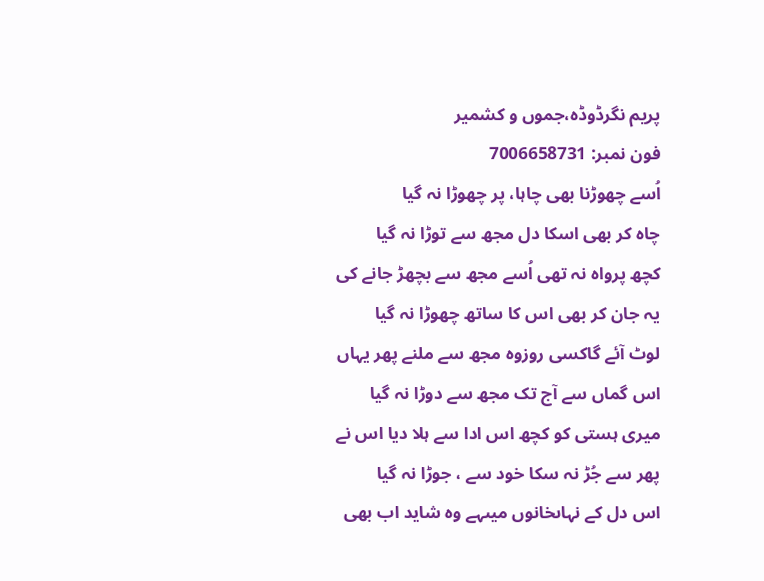پریم نگرڈوڈہ،جموں و کشمیر
فون نمبر: 7006658731
اُسے چھوڑنا بھی چاہا، پر چھوڑا نہ گیا
چاہ کر بھی اسکا دل مجھ سے توڑا نہ گیا
کچھ پرواہ نہ تھی اُسے مجھ سے بچھڑ جانے کی
یہ جان کر بھی اس کا ساتھ چھوڑا نہ گیا
لوٹ آئے گاکسی روزوہ مجھ سے ملنے پھر یہاں
اس گماں سے آج تک مجھ سے دوڑا نہ گیا
میری ہستی کو کچھ اس ادا سے ہلا دیا اس نے
پھر سے جُڑ نہ سکا خود سے ، جوڑا نہ گیا
اس دل کے نہاںخانوں میںہے وہ شاید اب بھی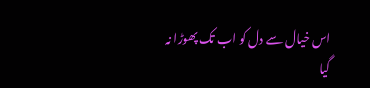اس خیال سے دل کو اب تک پھوڑا نہ گیا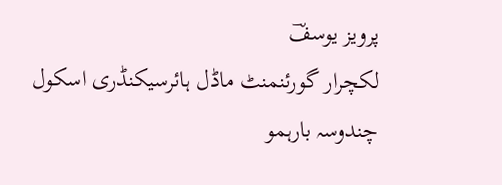پرویز یوسفؔ
لکچرار گورئنمنٹ ماڈل ہائرسیکنڈری اسکول
چندوسہ بارہمو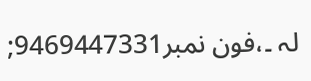لہ ۔،فون نمبر9469447331;